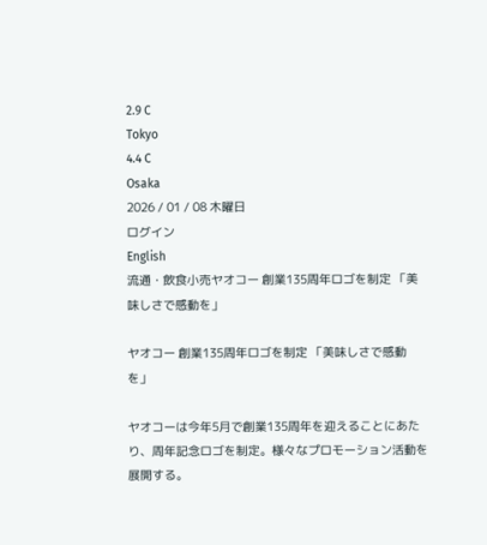2.9 C
Tokyo
4.4 C
Osaka
2026 / 01 / 08 木曜日
ログイン
English
流通・飲食小売ヤオコー 創業135周年ロゴを制定 「美味しさで感動を」

ヤオコー 創業135周年ロゴを制定 「美味しさで感動を」

ヤオコーは今年5月で創業135周年を迎えることにあたり、周年記念ロゴを制定。様々なプロモーション活動を展開する。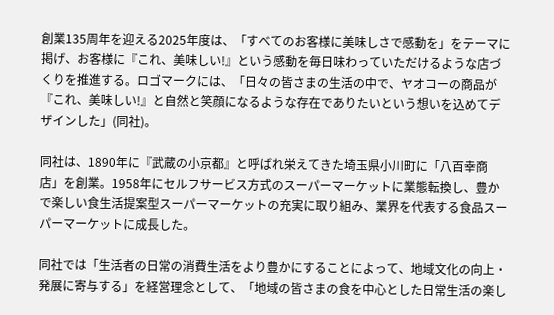創業135周年を迎える2025年度は、「すべてのお客様に美味しさで感動を」をテーマに掲げ、お客様に『これ、美味しい!』という感動を毎日味わっていただけるような店づくりを推進する。ロゴマークには、「日々の皆さまの生活の中で、ヤオコーの商品が『これ、美味しい!』と自然と笑顔になるような存在でありたいという想いを込めてデザインした」(同社)。

同社は、1890年に『武蔵の小京都』と呼ばれ栄えてきた埼玉県小川町に「八百幸商店」を創業。1958年にセルフサービス方式のスーパーマーケットに業態転換し、豊かで楽しい食生活提案型スーパーマーケットの充実に取り組み、業界を代表する食品スーパーマーケットに成長した。

同社では「生活者の日常の消費生活をより豊かにすることによって、地域文化の向上・発展に寄与する」を経営理念として、「地域の皆さまの食を中心とした日常生活の楽し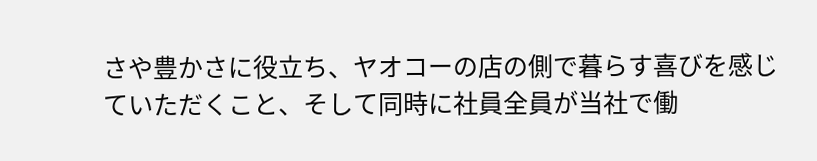さや豊かさに役立ち、ヤオコーの店の側で暮らす喜びを感じていただくこと、そして同時に社員全員が当社で働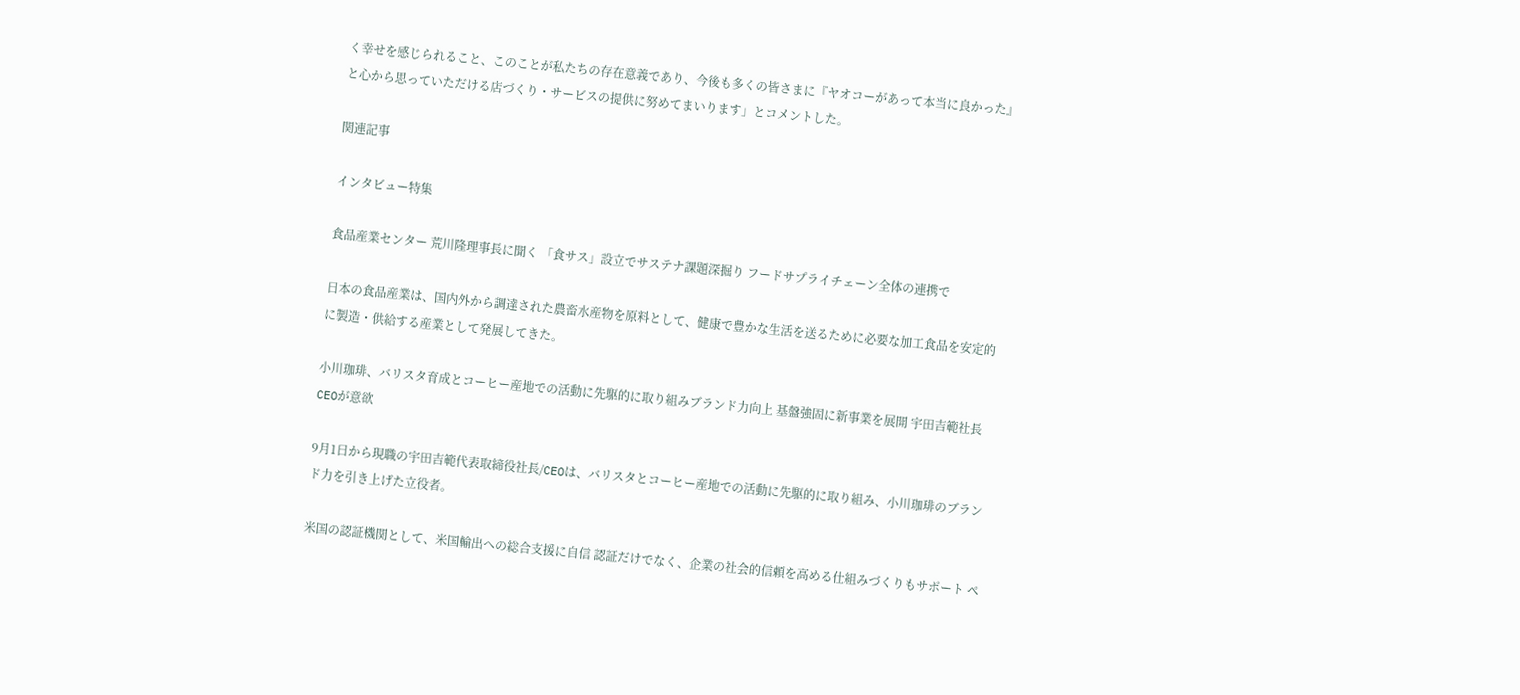く幸せを感じられること、このことが私たちの存在意義であり、今後も多くの皆さまに『ヤオコーがあって本当に良かった』と心から思っていただける店づくり・サービスの提供に努めてまいります」とコメントした。

関連記事

インタビュー特集

食品産業センター 荒川隆理事長に聞く 「食サス」設立でサステナ課題深掘り フードサプライチェーン全体の連携で

日本の食品産業は、国内外から調達された農畜水産物を原料として、健康で豊かな生活を送るために必要な加工食品を安定的に製造・供給する産業として発展してきた。

小川珈琲、バリスタ育成とコーヒー産地での活動に先駆的に取り組みブランド力向上 基盤強固に新事業を展開 宇田吉範社長CEOが意欲

9月1日から現職の宇田吉範代表取締役社長/CEOは、バリスタとコーヒー産地での活動に先駆的に取り組み、小川珈琲のブランド力を引き上げた立役者。

米国の認証機関として、米国輸出への総合支援に自信 認証だけでなく、企業の社会的信頼を高める仕組みづくりもサポート ペ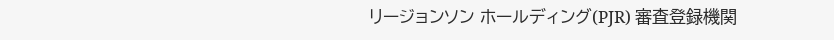リージョンソン ホールディング(PJR) 審査登録機関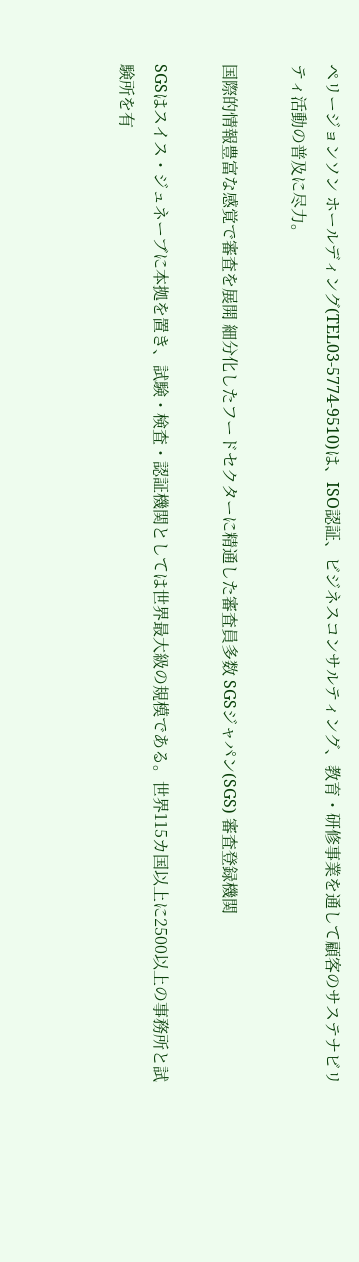ペリージョンソン ホールディング(TEL03-5774-9510)は、ISO認証、ビジネスコンサルティング、教育・研修事業を通して顧客のサステナビリティ活動の普及に尽力。

国際的情報豊富な感覚で審査を展開 細分化したフードセクターに精通した審査員多数 SGSジャパン(SGS) 審査登録機関

SGSはスイス・ジュネーブに本拠を置き、試験・検査・認証機関としては世界最大級の規模である。世界115カ国以上に2500以上の事務所と試験所を有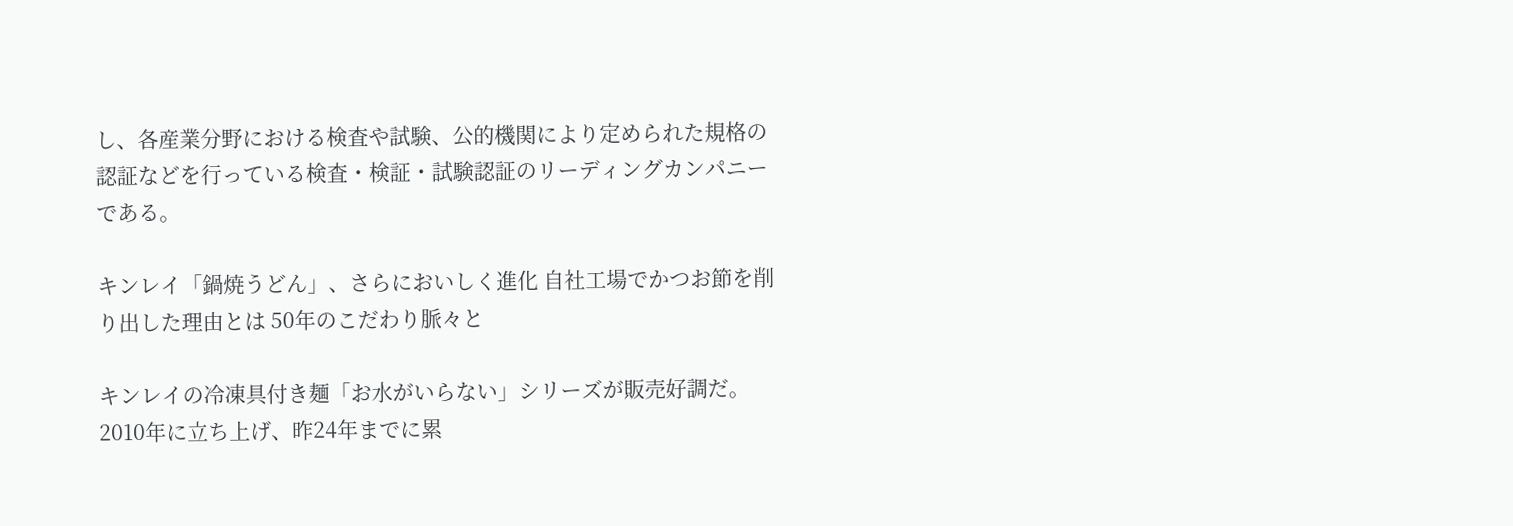し、各産業分野における検査や試験、公的機関により定められた規格の認証などを行っている検査・検証・試験認証のリーディングカンパニーである。

キンレイ「鍋焼うどん」、さらにおいしく進化 自社工場でかつお節を削り出した理由とは 50年のこだわり脈々と

キンレイの冷凍具付き麺「お水がいらない」シリーズが販売好調だ。2010年に立ち上げ、昨24年までに累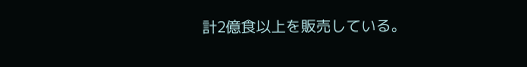計2億食以上を販売している。